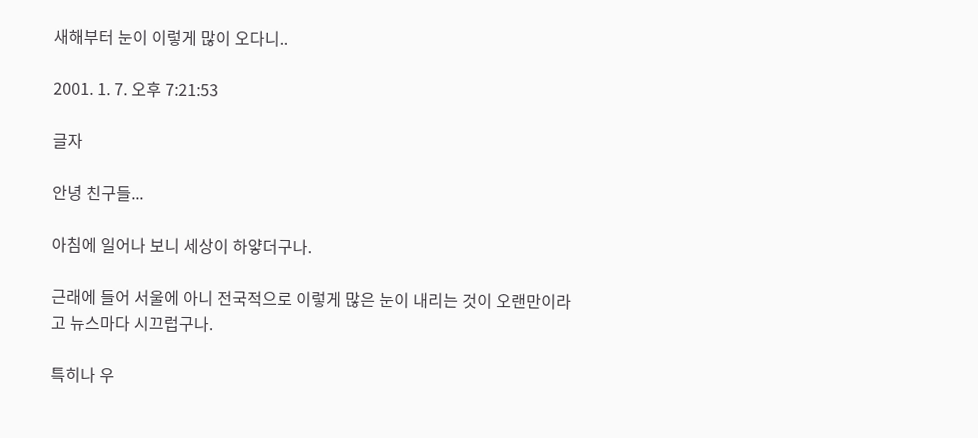새해부터 눈이 이렇게 많이 오다니..

2001. 1. 7. 오후 7:21:53

글자

안녕 친구들...

아침에 일어나 보니 세상이 하얗더구나.

근래에 들어 서울에 아니 전국적으로 이렇게 많은 눈이 내리는 것이 오랜만이라고 뉴스마다 시끄럽구나.

특히나 우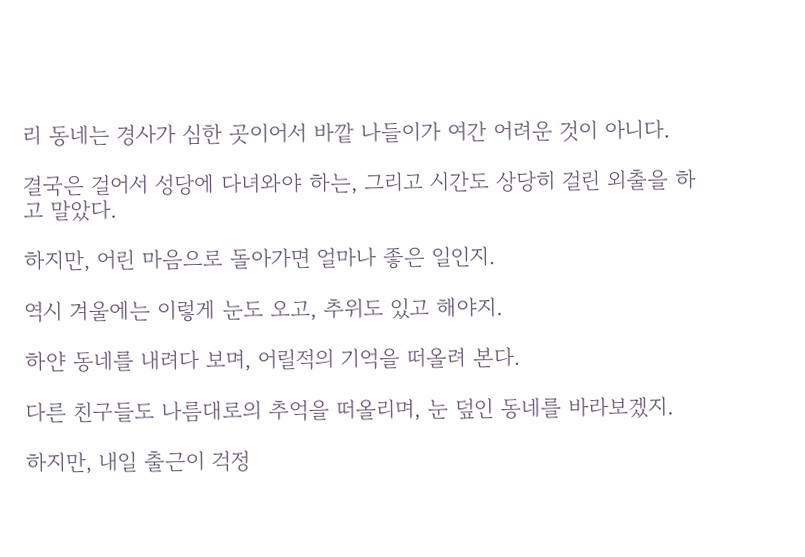리 동네는 경사가 심한 곳이어서 바깥 나들이가 여간 어려운 것이 아니다.

결국은 걸어서 성당에 다녀와야 하는, 그리고 시간도 상당히 걸린 외출을 하고 말았다.

하지만, 어린 마음으로 돌아가면 얼마나 좋은 일인지.

역시 겨울에는 이렇게 눈도 오고, 추위도 있고 해야지.

하얀 동네를 내려다 보며, 어릴적의 기억을 떠올려 본다.

다른 친구들도 나름대로의 추억을 떠올리며, 눈 덮인 동네를 바라보겠지.

하지만, 내일 출근이 걱정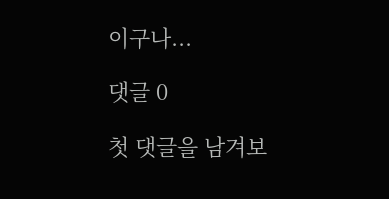이구나...

댓글 0

첫 댓글을 남겨보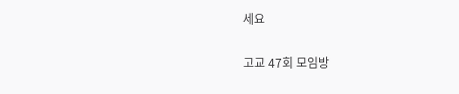세요

고교 47회 모임방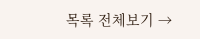목록 전체보기 →